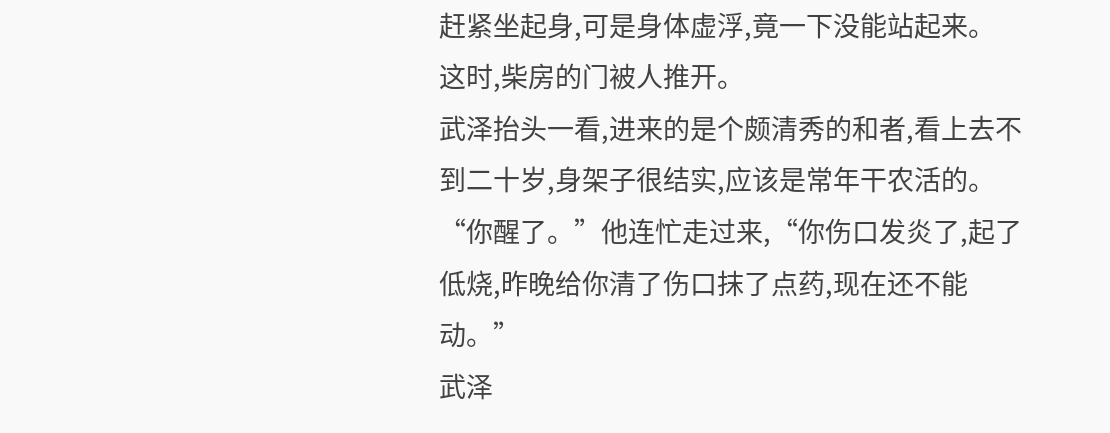赶紧坐起身,可是身体虚浮,竟一下没能站起来。
这时,柴房的门被人推开。
武泽抬头一看,进来的是个颇清秀的和者,看上去不到二十岁,身架子很结实,应该是常年干农活的。
“你醒了。”他连忙走过来,“你伤口发炎了,起了低烧,昨晚给你清了伤口抹了点药,现在还不能动。”
武泽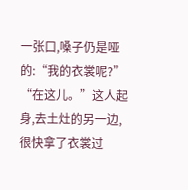一张口,嗓子仍是哑的:“我的衣裳呢?”
“在这儿。”这人起身,去土灶的另一边,很快拿了衣裳过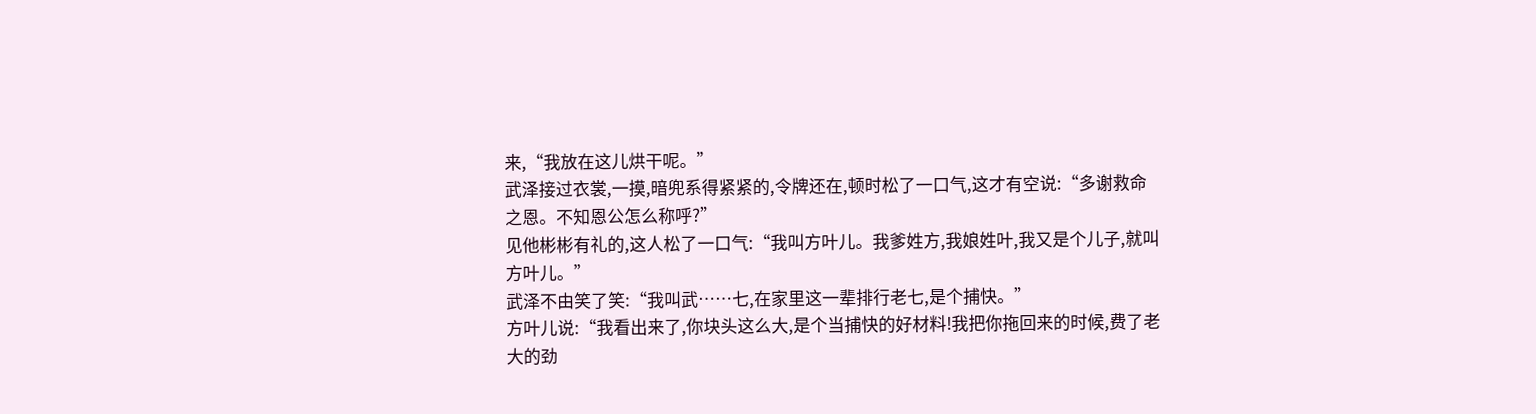来,“我放在这儿烘干呢。”
武泽接过衣裳,一摸,暗兜系得紧紧的,令牌还在,顿时松了一口气,这才有空说:“多谢救命之恩。不知恩公怎么称呼?”
见他彬彬有礼的,这人松了一口气:“我叫方叶儿。我爹姓方,我娘姓叶,我又是个儿子,就叫方叶儿。”
武泽不由笑了笑:“我叫武……七,在家里这一辈排行老七,是个捕快。”
方叶儿说:“我看出来了,你块头这么大,是个当捕快的好材料!我把你拖回来的时候,费了老大的劲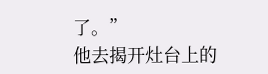了。”
他去揭开灶台上的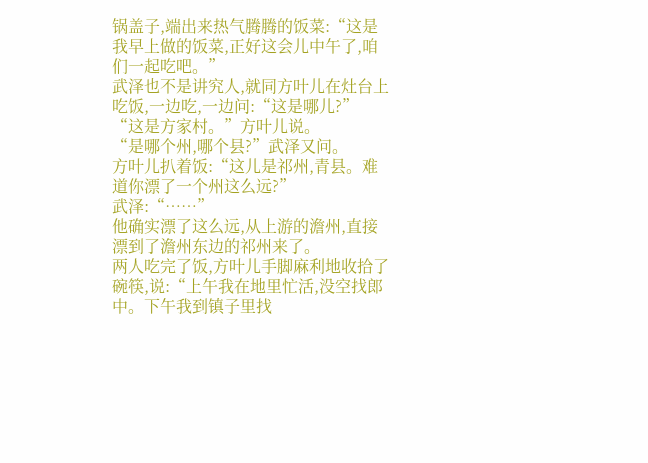锅盖子,端出来热气腾腾的饭菜:“这是我早上做的饭菜,正好这会儿中午了,咱们一起吃吧。”
武泽也不是讲究人,就同方叶儿在灶台上吃饭,一边吃,一边问:“这是哪儿?”
“这是方家村。”方叶儿说。
“是哪个州,哪个县?”武泽又问。
方叶儿扒着饭:“这儿是祁州,青县。难道你漂了一个州这么远?”
武泽:“……”
他确实漂了这么远,从上游的澹州,直接漂到了澹州东边的祁州来了。
两人吃完了饭,方叶儿手脚麻利地收拾了碗筷,说:“上午我在地里忙活,没空找郎中。下午我到镇子里找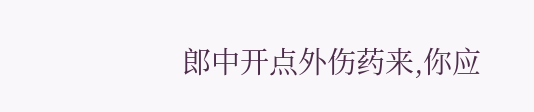郎中开点外伤药来,你应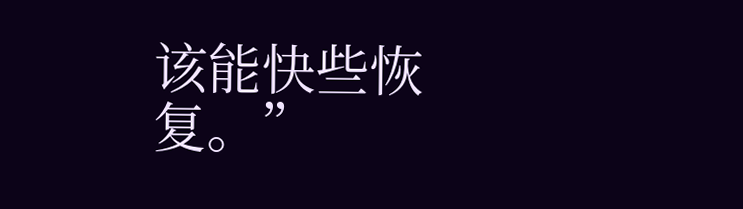该能快些恢复。”